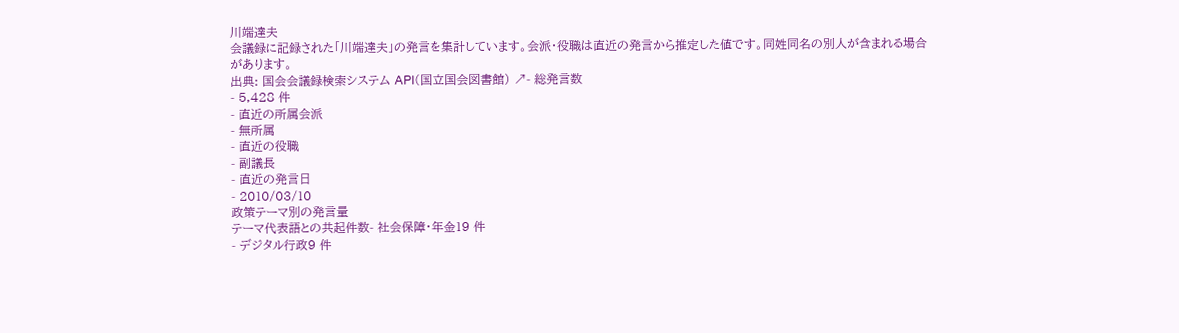川端達夫
会議録に記録された「川端達夫」の発言を集計しています。会派・役職は直近の発言から推定した値です。同姓同名の別人が含まれる場合があります。
出典: 国会会議録検索システム API(国立国会図書館) ↗- 総発言数
- 5,428 件
- 直近の所属会派
- 無所属
- 直近の役職
- 副議長
- 直近の発言日
- 2010/03/10
政策テーマ別の発言量
テーマ代表語との共起件数- 社会保障・年金19 件
- デジタル行政9 件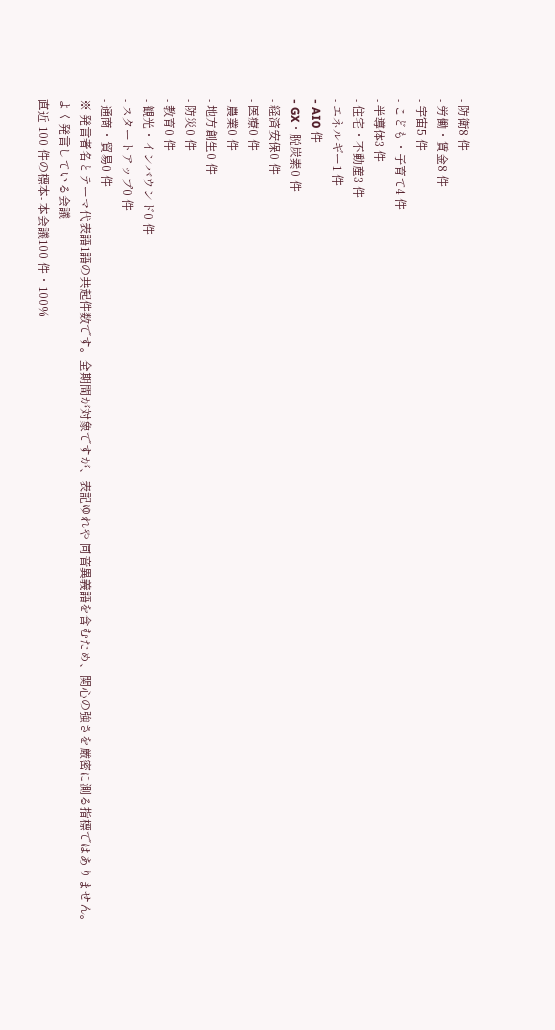- 防衛8 件
- 労働・賃金8 件
- 宇宙5 件
- こども・子育て4 件
- 半導体3 件
- 住宅・不動産3 件
- エネルギー1 件
- AI0 件
- GX・脱炭素0 件
- 経済安保0 件
- 医療0 件
- 農業0 件
- 地方創生0 件
- 防災0 件
- 教育0 件
- 観光・インバウンド0 件
- スタートアップ0 件
- 通商・貿易0 件
※ 発言者名とテーマ代表語1語の共起件数です。全期間が対象ですが、表記ゆれや 同音異義語を含むため、関心の強さを厳密に測る指標ではありません。
よく発言している会議
直近 100 件の標本- 本会議100 件・100%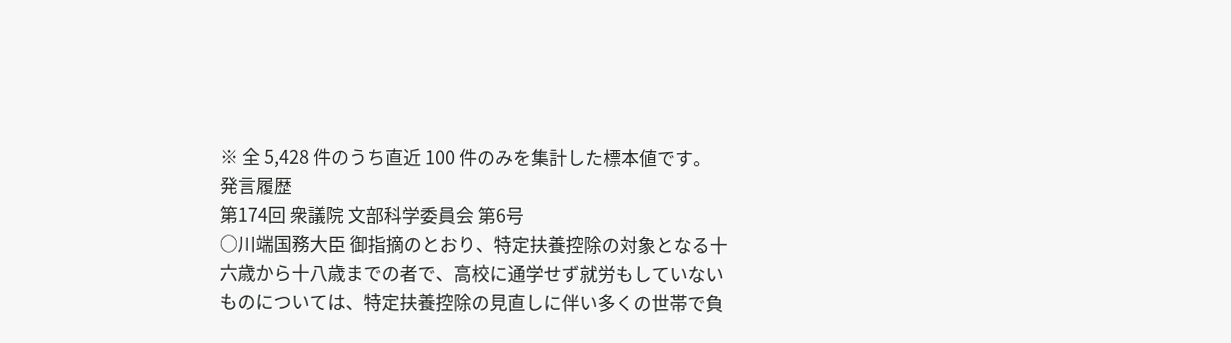※ 全 5,428 件のうち直近 100 件のみを集計した標本値です。
発言履歴
第174回 衆議院 文部科学委員会 第6号
○川端国務大臣 御指摘のとおり、特定扶養控除の対象となる十六歳から十八歳までの者で、高校に通学せず就労もしていないものについては、特定扶養控除の見直しに伴い多くの世帯で負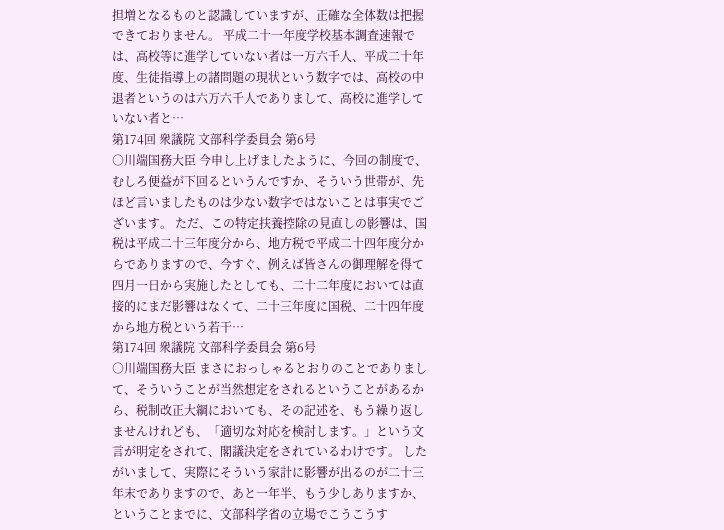担増となるものと認識していますが、正確な全体数は把握できておりません。 平成二十一年度学校基本調査速報では、高校等に進学していない者は一万六千人、平成二十年度、生徒指導上の諸問題の現状という数字では、高校の中退者というのは六万六千人でありまして、高校に進学していない者と…
第174回 衆議院 文部科学委員会 第6号
○川端国務大臣 今申し上げましたように、今回の制度で、むしろ便益が下回るというんですか、そういう世帯が、先ほど言いましたものは少ない数字ではないことは事実でございます。 ただ、この特定扶養控除の見直しの影響は、国税は平成二十三年度分から、地方税で平成二十四年度分からでありますので、今すぐ、例えば皆さんの御理解を得て四月一日から実施したとしても、二十二年度においては直接的にまだ影響はなくて、二十三年度に国税、二十四年度から地方税という若干…
第174回 衆議院 文部科学委員会 第6号
○川端国務大臣 まさにおっしゃるとおりのことでありまして、そういうことが当然想定をされるということがあるから、税制改正大綱においても、その記述を、もう繰り返しませんけれども、「適切な対応を検討します。」という文言が明定をされて、閣議決定をされているわけです。 したがいまして、実際にそういう家計に影響が出るのが二十三年末でありますので、あと一年半、もう少しありますか、ということまでに、文部科学省の立場でこうこうす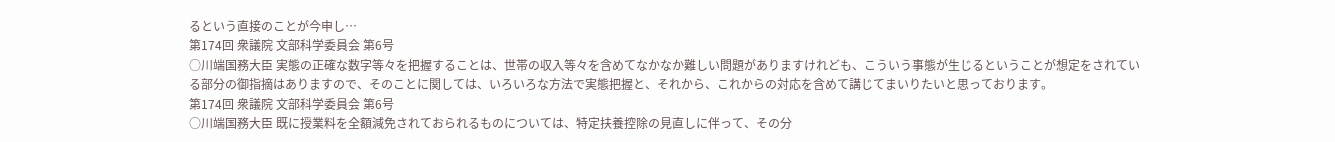るという直接のことが今申し…
第174回 衆議院 文部科学委員会 第6号
○川端国務大臣 実態の正確な数字等々を把握することは、世帯の収入等々を含めてなかなか難しい問題がありますけれども、こういう事態が生じるということが想定をされている部分の御指摘はありますので、そのことに関しては、いろいろな方法で実態把握と、それから、これからの対応を含めて講じてまいりたいと思っております。
第174回 衆議院 文部科学委員会 第6号
○川端国務大臣 既に授業料を全額減免されておられるものについては、特定扶養控除の見直しに伴って、その分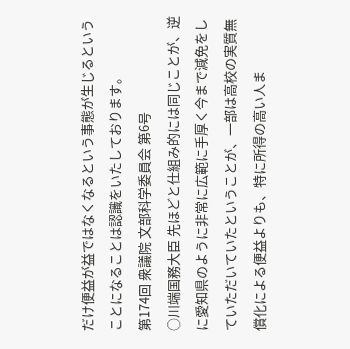だけ便益が益ではなくなるという事態が生じるということになることは認識をいたしております。
第174回 衆議院 文部科学委員会 第6号
○川端国務大臣 先ほどと仕組み的には同じことが、逆に愛知県のように非常に広範に手厚く今まで減免をしていただいていたということが、一部は高校の実質無償化による便益よりも、特に所得の高い人ま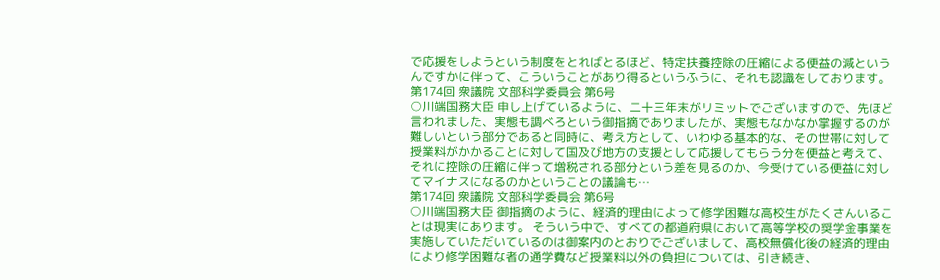で応援をしようという制度をとればとるほど、特定扶養控除の圧縮による便益の減というんですかに伴って、こういうことがあり得るというふうに、それも認識をしております。
第174回 衆議院 文部科学委員会 第6号
○川端国務大臣 申し上げているように、二十三年末がリミットでございますので、先ほど言われました、実態も調べろという御指摘でありましたが、実態もなかなか掌握するのが難しいという部分であると同時に、考え方として、いわゆる基本的な、その世帯に対して授業料がかかることに対して国及び地方の支援として応援してもらう分を便益と考えて、それに控除の圧縮に伴って増税される部分という差を見るのか、今受けている便益に対してマイナスになるのかということの議論も…
第174回 衆議院 文部科学委員会 第6号
○川端国務大臣 御指摘のように、経済的理由によって修学困難な高校生がたくさんいることは現実にあります。 そういう中で、すべての都道府県において高等学校の奨学金事業を実施していただいているのは御案内のとおりでございまして、高校無償化後の経済的理由により修学困難な者の通学費など授業料以外の負担については、引き続き、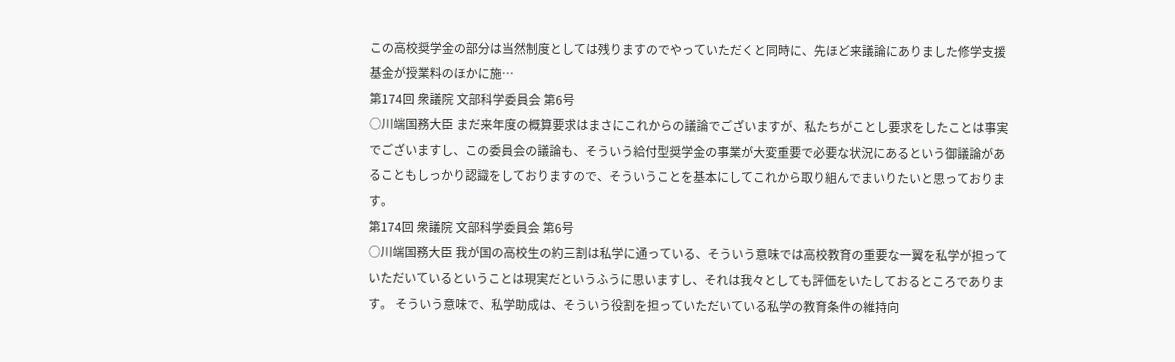この高校奨学金の部分は当然制度としては残りますのでやっていただくと同時に、先ほど来議論にありました修学支援基金が授業料のほかに施…
第174回 衆議院 文部科学委員会 第6号
○川端国務大臣 まだ来年度の概算要求はまさにこれからの議論でございますが、私たちがことし要求をしたことは事実でございますし、この委員会の議論も、そういう給付型奨学金の事業が大変重要で必要な状況にあるという御議論があることもしっかり認識をしておりますので、そういうことを基本にしてこれから取り組んでまいりたいと思っております。
第174回 衆議院 文部科学委員会 第6号
○川端国務大臣 我が国の高校生の約三割は私学に通っている、そういう意味では高校教育の重要な一翼を私学が担っていただいているということは現実だというふうに思いますし、それは我々としても評価をいたしておるところであります。 そういう意味で、私学助成は、そういう役割を担っていただいている私学の教育条件の維持向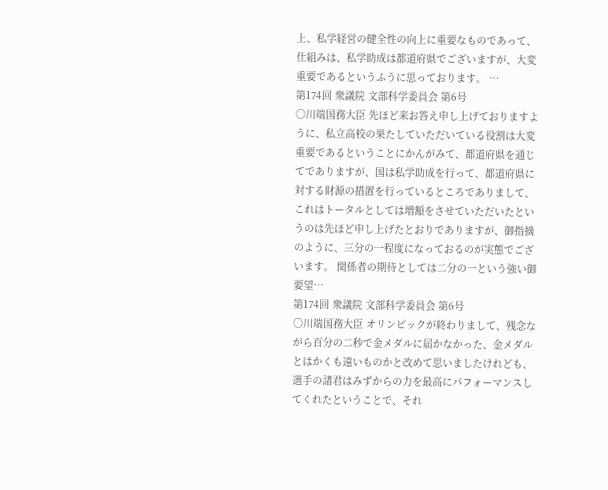上、私学経営の健全性の向上に重要なものであって、仕組みは、私学助成は都道府県でございますが、大変重要であるというふうに思っております。 …
第174回 衆議院 文部科学委員会 第6号
○川端国務大臣 先ほど来お答え申し上げておりますように、私立高校の果たしていただいている役割は大変重要であるということにかんがみて、都道府県を通じてでありますが、国は私学助成を行って、都道府県に対する財源の措置を行っているところでありまして、これはトータルとしては増額をさせていただいたというのは先ほど申し上げたとおりでありますが、御指摘のように、三分の一程度になっておるのが実態でございます。 関係者の期待としては二分の一という強い御要望…
第174回 衆議院 文部科学委員会 第6号
○川端国務大臣 オリンピックが終わりまして、残念ながら百分の二秒で金メダルに届かなかった、金メダルとはかくも遠いものかと改めて思いましたけれども、選手の諸君はみずからの力を最高にパフォーマンスしてくれたということで、それ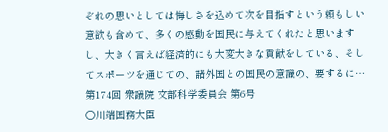ぞれの思いとしては悔しさを込めて次を目指すという頼もしい意欲も含めて、多くの感動を国民に与えてくれたと思いますし、大きく言えば経済的にも大変大きな貢献をしている、そしてスポーツを通じての、諸外国との国民の意識の、要するに…
第174回 衆議院 文部科学委員会 第6号
○川端国務大臣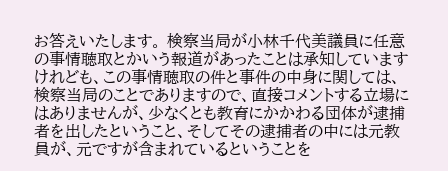お答えいたします。 検察当局が小林千代美議員に任意の事情聴取とかいう報道があったことは承知していますけれども、この事情聴取の件と事件の中身に関しては、検察当局のことでありますので、直接コメントする立場にはありませんが、少なくとも教育にかかわる団体が逮捕者を出したということ、そしてその逮捕者の中には元教員が、元ですが含まれているということを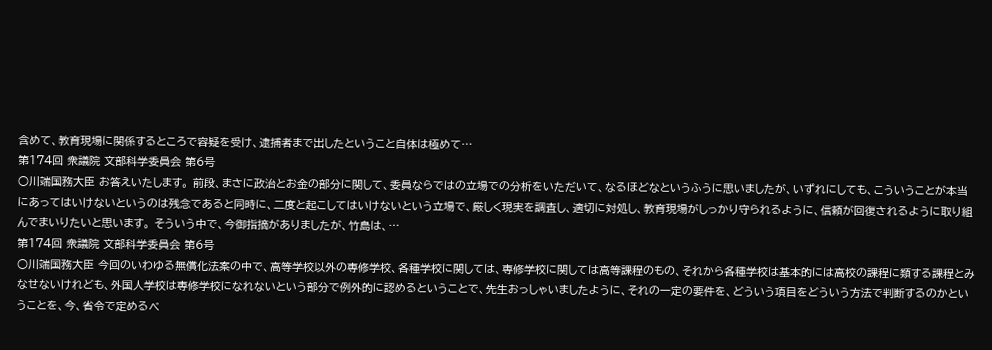含めて、教育現場に関係するところで容疑を受け、逮捕者まで出したということ自体は極めて…
第174回 衆議院 文部科学委員会 第6号
○川端国務大臣 お答えいたします。 前段、まさに政治とお金の部分に関して、委員ならではの立場での分析をいただいて、なるほどなというふうに思いましたが、いずれにしても、こういうことが本当にあってはいけないというのは残念であると同時に、二度と起こしてはいけないという立場で、厳しく現実を調査し、適切に対処し、教育現場がしっかり守られるように、信頼が回復されるように取り組んでまいりたいと思います。 そういう中で、今御指摘がありましたが、竹島は、…
第174回 衆議院 文部科学委員会 第6号
○川端国務大臣 今回のいわゆる無償化法案の中で、高等学校以外の専修学校、各種学校に関しては、専修学校に関しては高等課程のもの、それから各種学校は基本的には高校の課程に類する課程とみなせないけれども、外国人学校は専修学校になれないという部分で例外的に認めるということで、先生おっしゃいましたように、それの一定の要件を、どういう項目をどういう方法で判断するのかということを、今、省令で定めるべ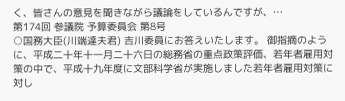く、皆さんの意見を聞きながら議論をしているんですが、…
第174回 参議院 予算委員会 第8号
○国務大臣(川端達夫君) 吉川委員にお答えいたします。 御指摘のように、平成二十年十一月二十六日の総務省の重点政策評価、若年者雇用対策の中で、平成十九年度に文部科学省が実施しました若年者雇用対策に対し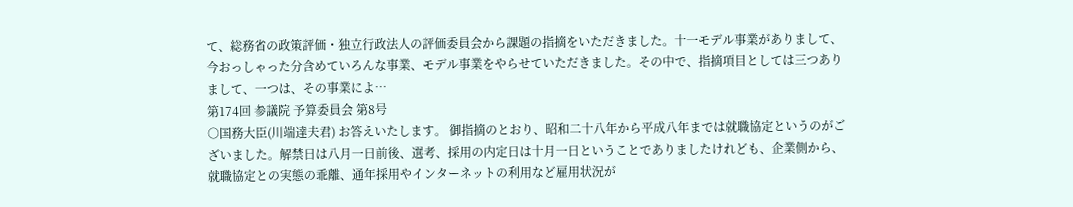て、総務省の政策評価・独立行政法人の評価委員会から課題の指摘をいただきました。十一モデル事業がありまして、今おっしゃった分含めていろんな事業、モデル事業をやらせていただきました。その中で、指摘項目としては三つありまして、一つは、その事業によ…
第174回 参議院 予算委員会 第8号
○国務大臣(川端達夫君) お答えいたします。 御指摘のとおり、昭和二十八年から平成八年までは就職協定というのがございました。解禁日は八月一日前後、選考、採用の内定日は十月一日ということでありましたけれども、企業側から、就職協定との実態の乖離、通年採用やインターネットの利用など雇用状況が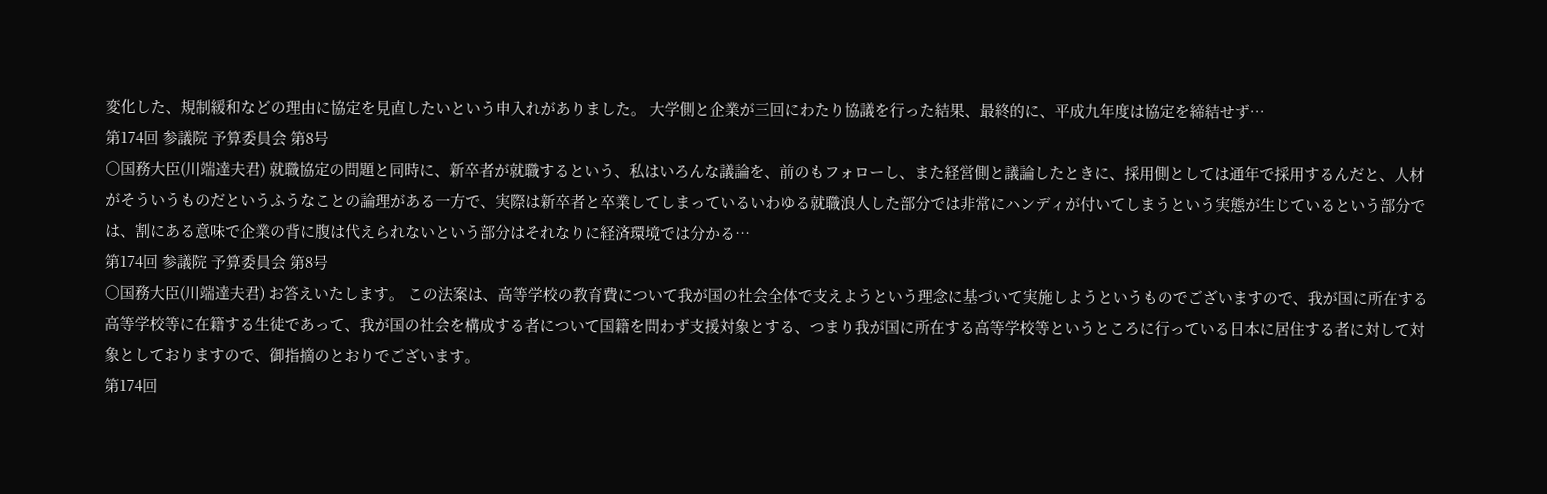変化した、規制緩和などの理由に協定を見直したいという申入れがありました。 大学側と企業が三回にわたり協議を行った結果、最終的に、平成九年度は協定を締結せず…
第174回 参議院 予算委員会 第8号
○国務大臣(川端達夫君) 就職協定の問題と同時に、新卒者が就職するという、私はいろんな議論を、前のもフォローし、また経営側と議論したときに、採用側としては通年で採用するんだと、人材がそういうものだというふうなことの論理がある一方で、実際は新卒者と卒業してしまっているいわゆる就職浪人した部分では非常にハンディが付いてしまうという実態が生じているという部分では、割にある意味で企業の背に腹は代えられないという部分はそれなりに経済環境では分かる…
第174回 参議院 予算委員会 第8号
○国務大臣(川端達夫君) お答えいたします。 この法案は、高等学校の教育費について我が国の社会全体で支えようという理念に基づいて実施しようというものでございますので、我が国に所在する高等学校等に在籍する生徒であって、我が国の社会を構成する者について国籍を問わず支援対象とする、つまり我が国に所在する高等学校等というところに行っている日本に居住する者に対して対象としておりますので、御指摘のとおりでございます。
第174回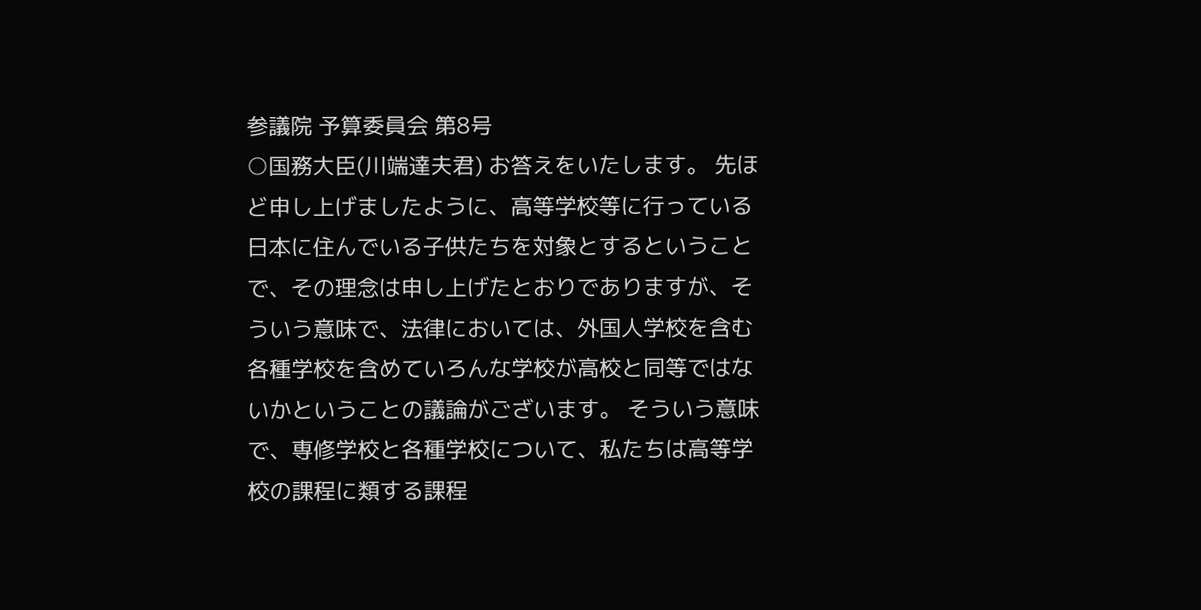参議院 予算委員会 第8号
○国務大臣(川端達夫君) お答えをいたします。 先ほど申し上げましたように、高等学校等に行っている日本に住んでいる子供たちを対象とするということで、その理念は申し上げたとおりでありますが、そういう意味で、法律においては、外国人学校を含む各種学校を含めていろんな学校が高校と同等ではないかということの議論がございます。 そういう意味で、専修学校と各種学校について、私たちは高等学校の課程に類する課程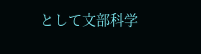として文部科学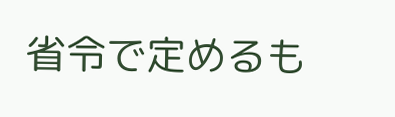省令で定めるも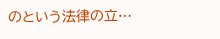のという法律の立…